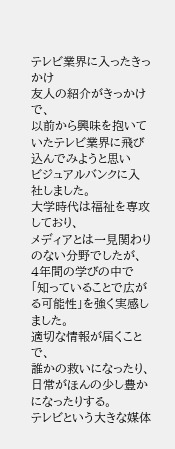テレビ業界に入ったきっかけ
友人の紹介がきっかけで、
以前から興味を抱いていたテレビ業界に飛び込んでみようと思い
ビジュアルバンクに入社しました。
大学時代は福祉を専攻しており、
メディアとは一見関わりのない分野でしたが、
4年間の学びの中で「知っていることで広がる可能性」を強く実感しました。
適切な情報が届くことで、
誰かの救いになったり、日常がほんの少し豊かになったりする。
テレビという大きな媒体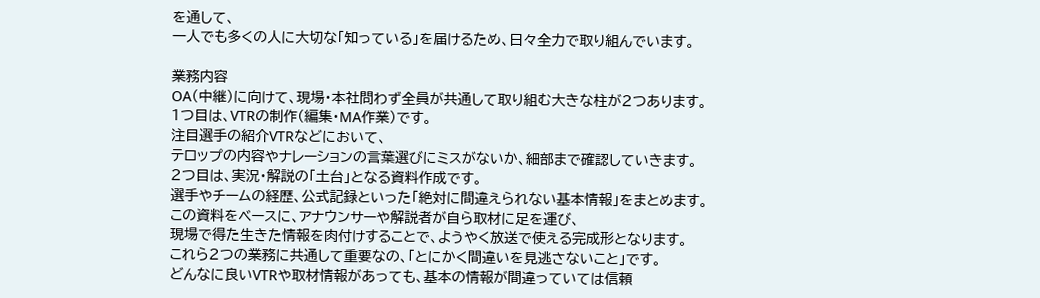を通して、
一人でも多くの人に大切な「知っている」を届けるため、日々全力で取り組んでいます。

業務内容
OA(中継)に向けて、現場・本社問わず全員が共通して取り組む大きな柱が2つあります。
1つ目は、VTRの制作(編集・MA作業)です。
注目選手の紹介VTRなどにおいて、
テロップの内容やナレーションの言葉選びにミスがないか、細部まで確認していきます。
2つ目は、実況・解説の「土台」となる資料作成です。
選手やチームの経歴、公式記録といった「絶対に間違えられない基本情報」をまとめます。
この資料をベースに、アナウンサーや解説者が自ら取材に足を運び、
現場で得た生きた情報を肉付けすることで、ようやく放送で使える完成形となります。
これら2つの業務に共通して重要なの、「とにかく間違いを見逃さないこと」です。
どんなに良いVTRや取材情報があっても、基本の情報が間違っていては信頼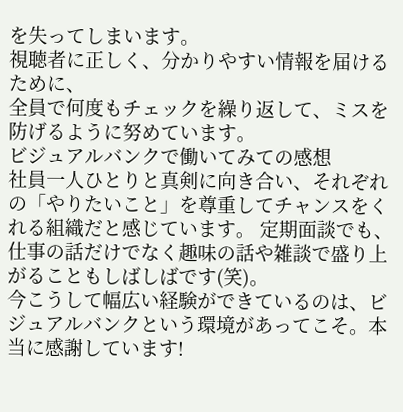を失ってしまいます。
視聴者に正しく、分かりやすい情報を届けるために、
全員で何度もチェックを繰り返して、ミスを防げるように努めています。
ビジュアルバンクで働いてみての感想
社員一人ひとりと真剣に向き合い、それぞれの「やりたいこと」を尊重してチャンスをくれる組織だと感じています。 定期面談でも、仕事の話だけでなく趣味の話や雑談で盛り上がることもしばしばです(笑)。
今こうして幅広い経験ができているのは、ビジュアルバンクという環境があってこそ。本当に感謝しています!